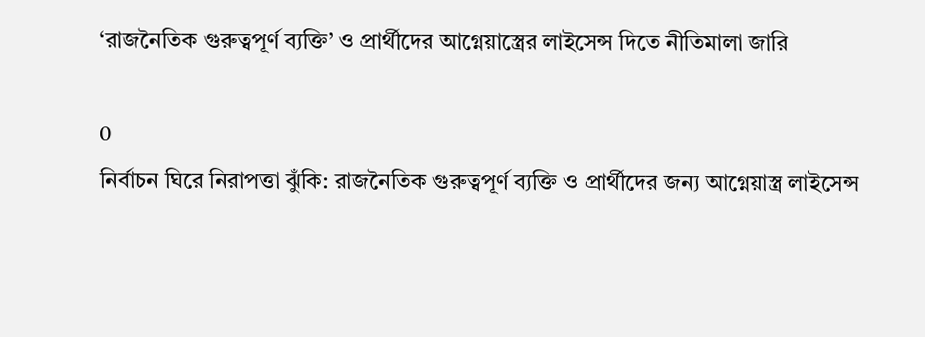‘রাজনৈতিক গুরুত্বপূর্ণ ব্যক্তি’ ও প্রার্থীদের আগ্নেয়াস্ত্রের লাইসেন্স দিতে নীতিমালা জারি

0
নির্বাচন ঘিরে নিরাপত্তা ঝুঁকি: রাজনৈতিক গুরুত্বপূর্ণ ব্যক্তি ও প্রার্থীদের জন্য আগ্নেয়াস্ত্র লাইসেন্স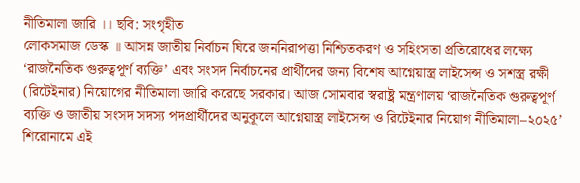নীতিমালা জারি ।। ছবি: সংগৃহীত
লোকসমাজ ডেস্ক ॥ আসন্ন জাতীয় নির্বাচন ঘিরে জননিরাপত্তা নিশ্চিতকরণ ও সহিংসতা প্রতিরোধের লক্ষ্যে ‘রাজনৈতিক গুরুত্বপূর্ণ ব্যক্তি’ এবং সংসদ নির্বাচনের প্রার্থীদের জন্য বিশেষ আগ্নেয়াস্ত্র লাইসেন্স ও সশস্ত্র রক্ষী (রিটেইনার) নিয়োগের নীতিমালা জারি করেছে সরকার। আজ সোমবার স্বরাষ্ট্র মন্ত্রণালয় ‘রাজনৈতিক গুরুত্বপূর্ণ ব্যক্তি ও জাতীয় সংসদ সদস্য পদপ্রার্থীদের অনুকূলে আগ্নেয়াস্ত্র লাইসেন্স ও রিটেইনার নিয়োগ নীতিমালা–২০২৫’ শিরোনামে এই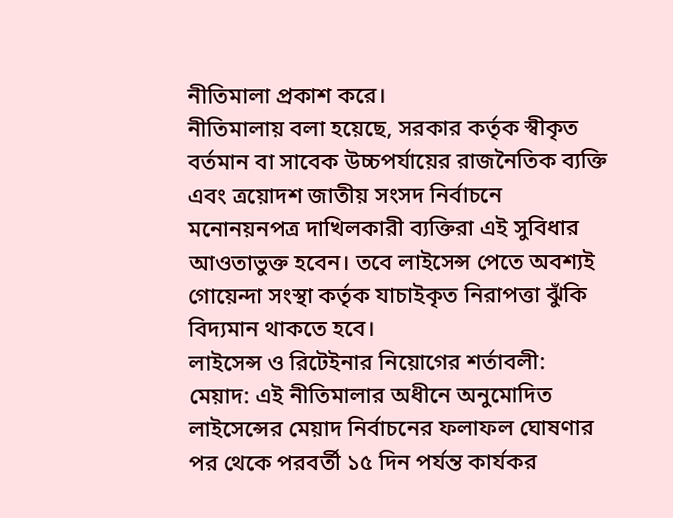নীতিমালা প্রকাশ করে।
নীতিমালায় বলা হয়েছে, সরকার কর্তৃক স্বীকৃত বর্তমান বা সাবেক উচ্চপর্যায়ের রাজনৈতিক ব্যক্তি এবং ত্রয়োদশ জাতীয় সংসদ নির্বাচনে মনোনয়নপত্র দাখিলকারী ব্যক্তিরা এই সুবিধার আওতাভুক্ত হবেন। তবে লাইসেন্স পেতে অবশ্যই গোয়েন্দা সংস্থা কর্তৃক যাচাইকৃত নিরাপত্তা ঝুঁকি বিদ্যমান থাকতে হবে।
লাইসেন্স ও রিটেইনার নিয়োগের শর্তাবলী:
মেয়াদ: এই নীতিমালার অধীনে অনুমোদিত লাইসেন্সের মেয়াদ নির্বাচনের ফলাফল ঘোষণার পর থেকে পরবর্তী ১৫ দিন পর্যন্ত কার্যকর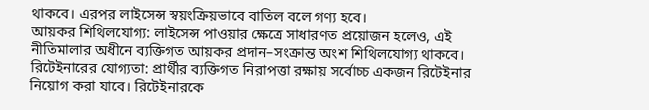থাকবে। এরপর লাইসেন্স স্বয়ংক্রিয়ভাবে বাতিল বলে গণ্য হবে।
আয়কর শিথিলযোগ্য: লাইসেন্স পাওয়ার ক্ষেত্রে সাধারণত প্রয়োজন হলেও, এই নীতিমালার অধীনে ব্যক্তিগত আয়কর প্রদান–সংক্রান্ত অংশ শিথিলযোগ্য থাকবে।
রিটেইনারের যোগ্যতা: প্রার্থীর ব্যক্তিগত নিরাপত্তা রক্ষায় সর্বোচ্চ একজন রিটেইনার নিয়োগ করা যাবে। রিটেইনারকে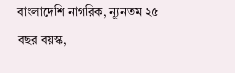বাংলাদেশি নাগরিক, ন্যূনতম ২৫ বছর বয়স্ক,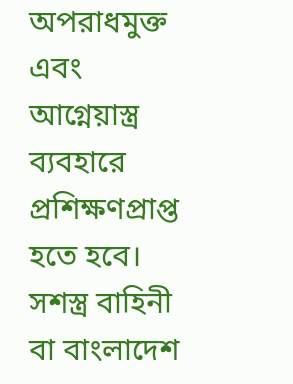অপরাধমুক্ত এবং আগ্নেয়াস্ত্র ব্যবহারে প্রশিক্ষণপ্রাপ্ত হতে হবে। সশস্ত্র বাহিনী বা বাংলাদেশ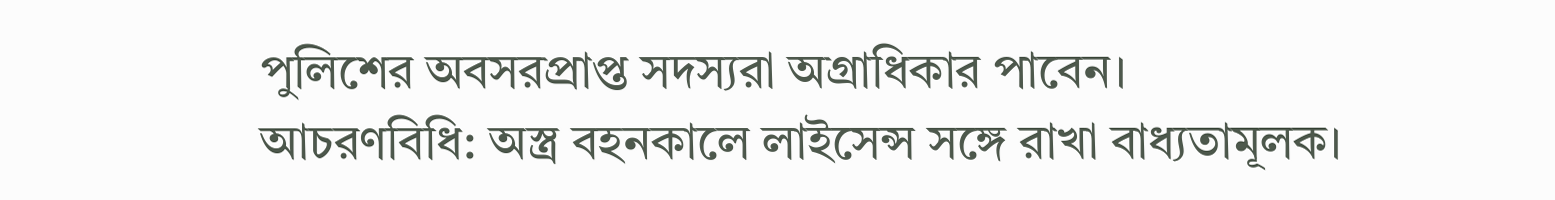পুলিশের অবসরপ্রাপ্ত সদস্যরা অগ্রাধিকার পাবেন।
আচরণবিধি: অস্ত্র বহনকালে লাইসেন্স সঙ্গে রাখা বাধ্যতামূলক।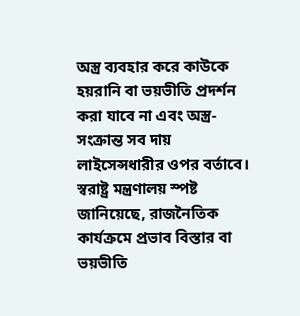অস্ত্র ব্যবহার করে কাউকে হয়রানি বা ভয়ভীতি প্রদর্শন করা যাবে না এবং অস্ত্র-সংক্রান্ত সব দায় লাইসেন্সধারীর ওপর বর্তাবে।
স্বরাষ্ট্র মন্ত্রণালয় স্পষ্ট জানিয়েছে, রাজনৈতিক কার্যক্রমে প্রভাব বিস্তার বা ভয়ভীতি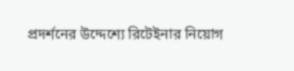প্রদর্শনের উদ্দেশ্যে রিটেইনার নিয়োগ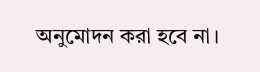অনুমোদন করা হবে না।